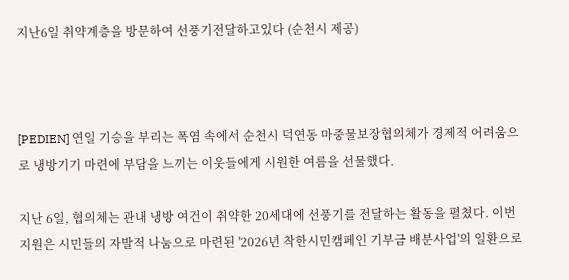지난6일 취약계층을 방문하여 선풍기전달하고있다 (순천시 제공)



[PEDIEN] 연일 기승을 부리는 폭염 속에서 순천시 덕연동 마중물보장협의체가 경제적 어려움으로 냉방기기 마련에 부담을 느끼는 이웃들에게 시원한 여름을 선물했다.

지난 6일, 협의체는 관내 냉방 여건이 취약한 20세대에 선풍기를 전달하는 활동을 펼쳤다. 이번 지원은 시민들의 자발적 나눔으로 마련된 '2026년 착한시민캠페인 기부금 배분사업'의 일환으로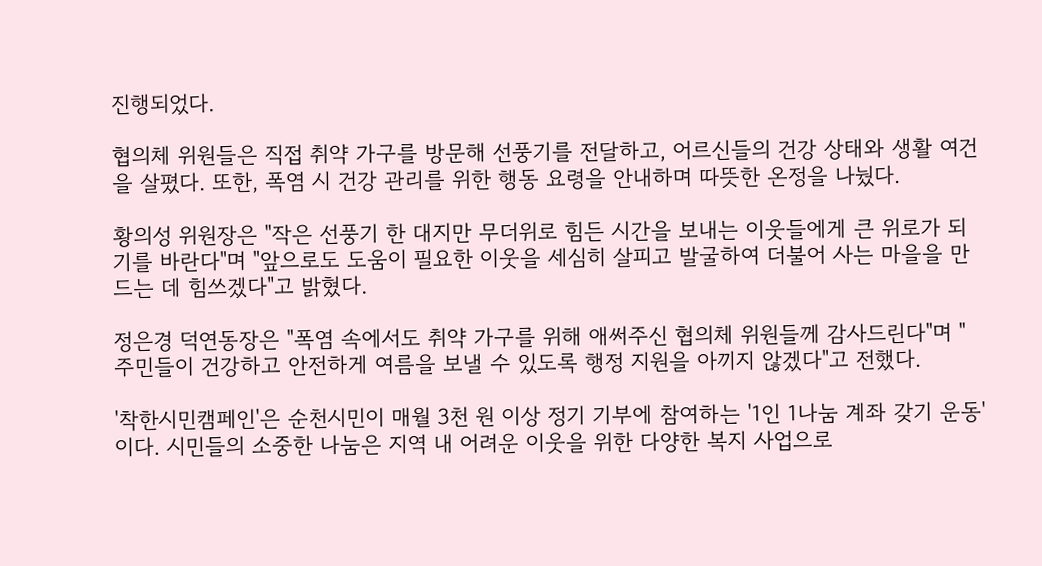진행되었다.

협의체 위원들은 직접 취약 가구를 방문해 선풍기를 전달하고, 어르신들의 건강 상태와 생활 여건을 살폈다. 또한, 폭염 시 건강 관리를 위한 행동 요령을 안내하며 따뜻한 온정을 나눴다.

황의성 위원장은 "작은 선풍기 한 대지만 무더위로 힘든 시간을 보내는 이웃들에게 큰 위로가 되기를 바란다"며 "앞으로도 도움이 필요한 이웃을 세심히 살피고 발굴하여 더불어 사는 마을을 만드는 데 힘쓰겠다"고 밝혔다.

정은경 덕연동장은 "폭염 속에서도 취약 가구를 위해 애써주신 협의체 위원들께 감사드린다"며 "주민들이 건강하고 안전하게 여름을 보낼 수 있도록 행정 지원을 아끼지 않겠다"고 전했다.

'착한시민캠페인'은 순천시민이 매월 3천 원 이상 정기 기부에 참여하는 '1인 1나눔 계좌 갖기 운동'이다. 시민들의 소중한 나눔은 지역 내 어려운 이웃을 위한 다양한 복지 사업으로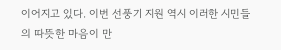이어지고 있다. 이번 선풍기 지원 역시 이러한 시민들의 따뜻한 마음이 만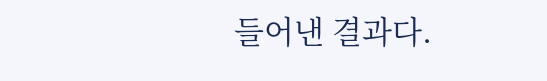들어낸 결과다.